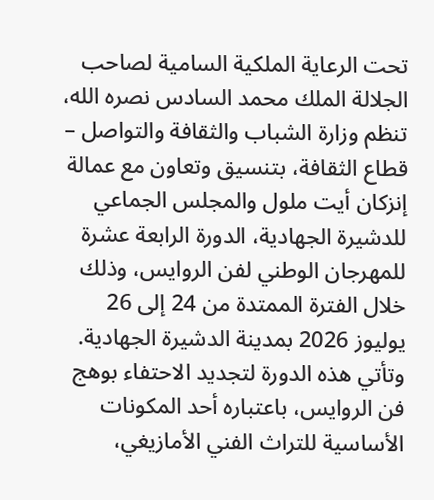تحت الرعاية الملكية السامية لصاحب الجلالة الملك محمد السادس نصره الله، تنظم وزارة الشباب والثقافة والتواصل – قطاع الثقافة، بتنسيق وتعاون مع عمالة إنزكان أيت ملول والمجلس الجماعي للدشيرة الجهادية، الدورة الرابعة عشرة للمهرجان الوطني لفن الروايس، وذلك خلال الفترة الممتدة من 24 إلى 26 يوليوز 2026 بمدينة الدشيرة الجهادية.
وتأتي هذه الدورة لتجديد الاحتفاء بوهج فن الروايس، باعتباره أحد المكونات الأساسية للتراث الفني الأمازيغي،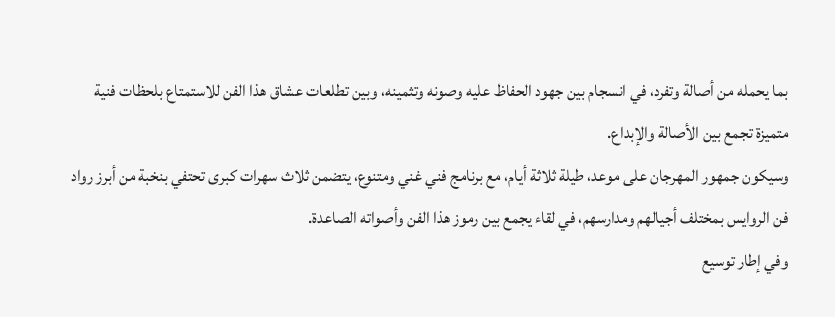بما يحمله من أصالة وتفرد، في انسجام بين جهود الحفاظ عليه وصونه وتثمينه، وبين تطلعات عشاق هذا الفن للاستمتاع بلحظات فنية متميزة تجمع بين الأصالة والإبداع.
وسيكون جمهور المهرجان على موعد، طيلة ثلاثة أيام، مع برنامج فني غني ومتنوع، يتضمن ثلاث سهرات كبرى تحتفي بنخبة من أبرز رواد فن الروايس بمختلف أجيالهم ومدارسهم، في لقاء يجمع بين رموز هذا الفن وأصواته الصاعدة.
وفي إطار توسيع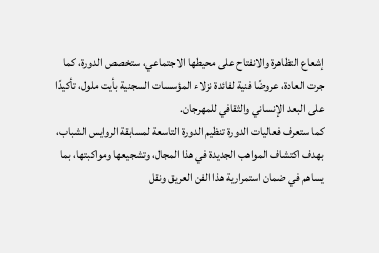إشعاع التظاهرة والانفتاح على محيطها الاجتماعي، ستخصص الدورة، كما جرت العادة، عروضًا فنية لفائدة نزلاء المؤسسات السجنية بأيت ملول، تأكيدًا على البعد الإنساني والثقافي للمهرجان.
كما ستعرف فعاليات الدورة تنظيم الدورة التاسعة لمسابقة الروايس الشباب، بهدف اكتشاف المواهب الجديدة في هذا المجال، وتشجيعها ومواكبتها، بما يساهم في ضمان استمرارية هذا الفن العريق ونقل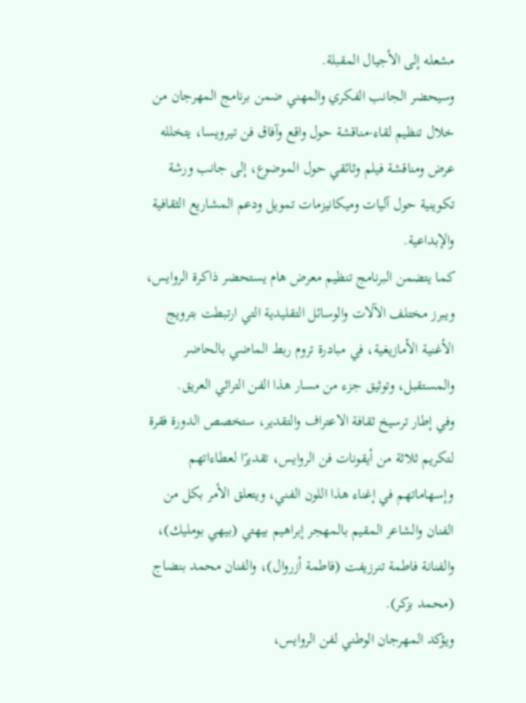مشعله إلى الأجيال المقبلة.
وسيحضر الجانب الفكري والمهني ضمن برنامج المهرجان من خلال تنظيم لقاء-مناقشة حول واقع وآفاق فن تيرويسا، يتخلله عرض ومناقشة فيلم وثائقي حول الموضوع، إلى جانب ورشة تكوينية حول آليات وميكانيزمات تمويل ودعم المشاريع الثقافية والإبداعية.
كما يتضمن البرنامج تنظيم معرض هام يستحضر ذاكرة الروايس، ويبرز مختلف الآلات والوسائل التقليدية التي ارتبطت بترويج الأغنية الأمازيغية، في مبادرة تروم ربط الماضي بالحاضر والمستقبل، وتوثيق جزء من مسار هذا الفن التراثي العريق.
وفي إطار ترسيخ ثقافة الاعتراف والتقدير، ستخصص الدورة فقرة لتكريم ثلاثة من أيقونات فن الروايس، تقديرًا لعطاءاتهم وإسهاماتهم في إغناء هذا اللون الفني، ويتعلق الأمر بكل من الفنان والشاعر المقيم بالمهجر إبراهيم بيهتي (بيهي بومليك)، والفنانة فاطمة تنرزيفت (فاطمة أزروال)، والفنان محمد بنضاج (محمد بزكر).
ويؤكد المهرجان الوطني لفن الروايس،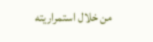من خلال استمراريته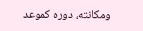ومكانته، دوره كموعد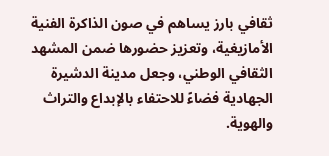ثقافي بارز يساهم في صون الذاكرة الفنية الأمازيغية، وتعزيز حضورها ضمن المشهد الثقافي الوطني، وجعل مدينة الدشيرة الجهادية فضاءً للاحتفاء بالإبداع والتراث والهوية.